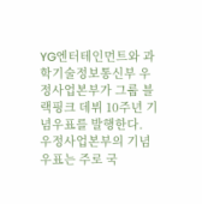YG엔터테인먼트와 과학기술정보통신부 우정사업본부가 그룹 블랙핑크 데뷔 10주년 기념우표를 발행한다.
우정사업본부의 기념우표는 주로 국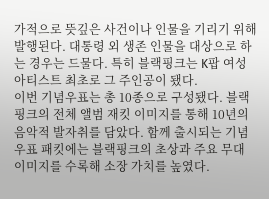가적으로 뜻깊은 사건이나 인물을 기리기 위해 발행된다. 대통령 외 생존 인물을 대상으로 하는 경우는 드물다. 특히 블랙핑크는 K팝 여성 아티스트 최초로 그 주인공이 됐다.
이번 기념우표는 총 10종으로 구성됐다. 블랙핑크의 전체 앨범 재킷 이미지를 통해 10년의 음악적 발자취를 담았다. 함께 출시되는 기념우표 패킷에는 블랙핑크의 초상과 주요 무대 이미지를 수록해 소장 가치를 높였다.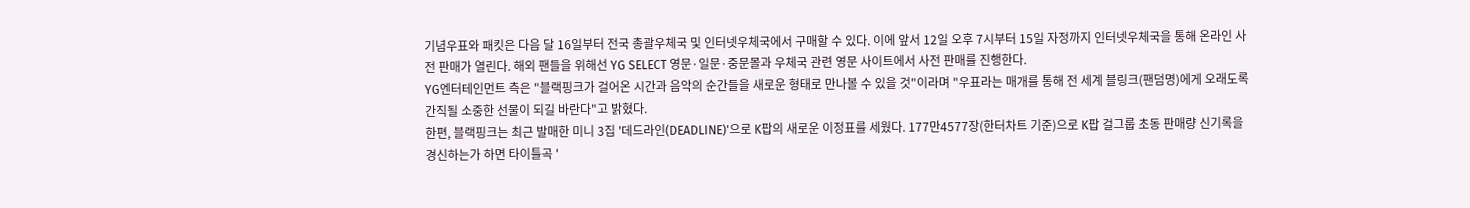기념우표와 패킷은 다음 달 16일부터 전국 총괄우체국 및 인터넷우체국에서 구매할 수 있다. 이에 앞서 12일 오후 7시부터 15일 자정까지 인터넷우체국을 통해 온라인 사전 판매가 열린다. 해외 팬들을 위해선 YG SELECT 영문·일문·중문몰과 우체국 관련 영문 사이트에서 사전 판매를 진행한다.
YG엔터테인먼트 측은 "블랙핑크가 걸어온 시간과 음악의 순간들을 새로운 형태로 만나볼 수 있을 것"이라며 "우표라는 매개를 통해 전 세계 블링크(팬덤명)에게 오래도록 간직될 소중한 선물이 되길 바란다"고 밝혔다.
한편, 블랙핑크는 최근 발매한 미니 3집 '데드라인(DEADLINE)'으로 K팝의 새로운 이정표를 세웠다. 177만4577장(한터차트 기준)으로 K팝 걸그룹 초동 판매량 신기록을 경신하는가 하면 타이틀곡 '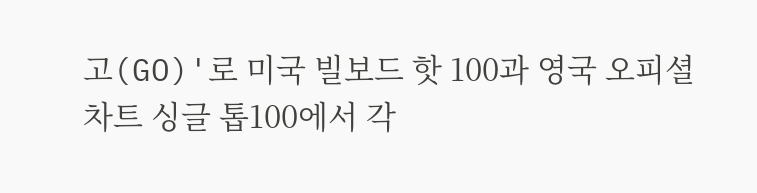고(GO)'로 미국 빌보드 핫 100과 영국 오피셜 차트 싱글 톱100에서 각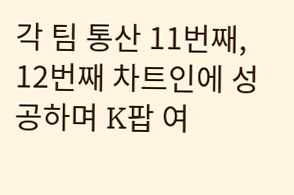각 팀 통산 11번째, 12번째 차트인에 성공하며 K팝 여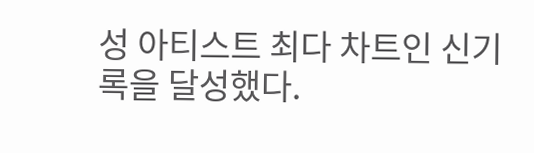성 아티스트 최다 차트인 신기록을 달성했다.